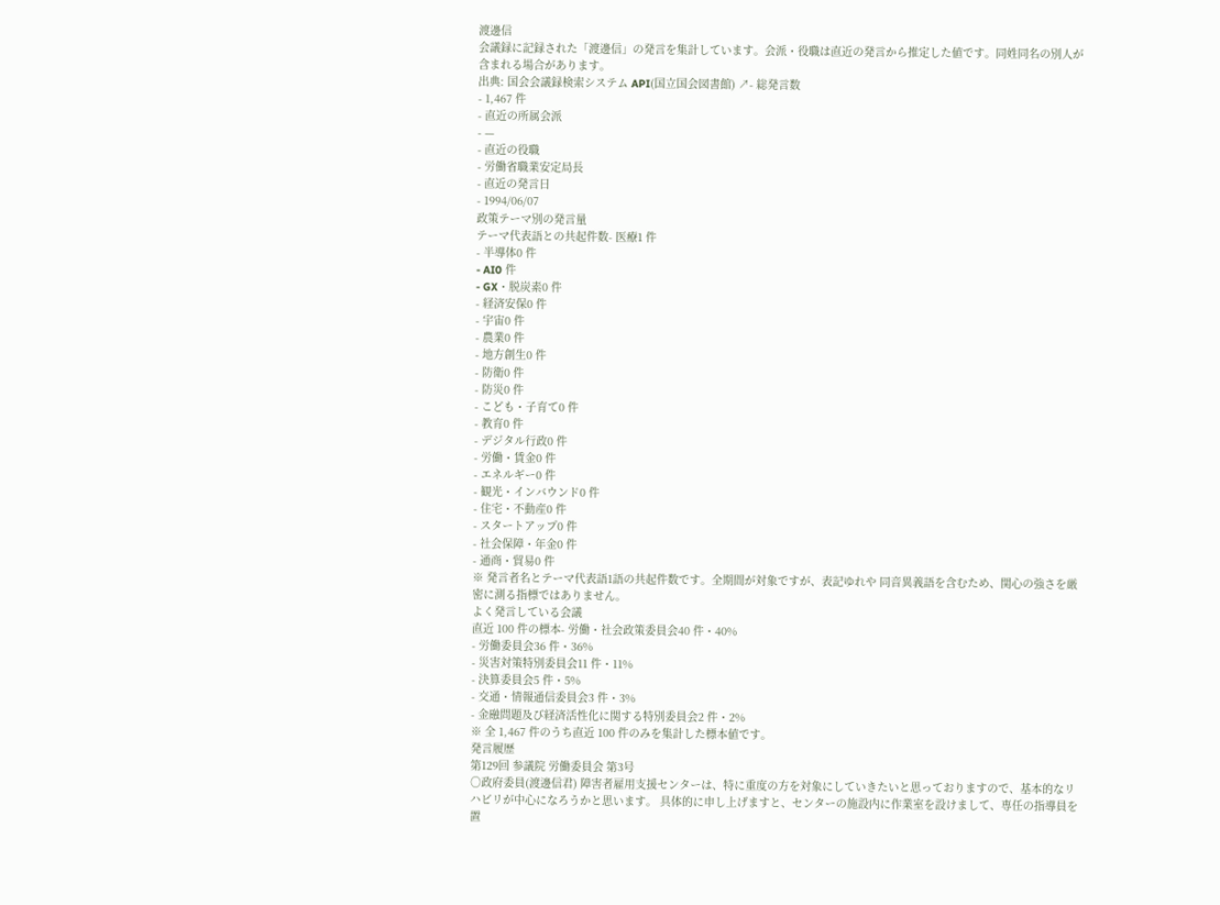渡邊信
会議録に記録された「渡邊信」の発言を集計しています。会派・役職は直近の発言から推定した値です。同姓同名の別人が含まれる場合があります。
出典: 国会会議録検索システム API(国立国会図書館) ↗- 総発言数
- 1,467 件
- 直近の所属会派
- —
- 直近の役職
- 労働省職業安定局長
- 直近の発言日
- 1994/06/07
政策テーマ別の発言量
テーマ代表語との共起件数- 医療1 件
- 半導体0 件
- AI0 件
- GX・脱炭素0 件
- 経済安保0 件
- 宇宙0 件
- 農業0 件
- 地方創生0 件
- 防衛0 件
- 防災0 件
- こども・子育て0 件
- 教育0 件
- デジタル行政0 件
- 労働・賃金0 件
- エネルギー0 件
- 観光・インバウンド0 件
- 住宅・不動産0 件
- スタートアップ0 件
- 社会保障・年金0 件
- 通商・貿易0 件
※ 発言者名とテーマ代表語1語の共起件数です。全期間が対象ですが、表記ゆれや 同音異義語を含むため、関心の強さを厳密に測る指標ではありません。
よく発言している会議
直近 100 件の標本- 労働・社会政策委員会40 件・40%
- 労働委員会36 件・36%
- 災害対策特別委員会11 件・11%
- 決算委員会5 件・5%
- 交通・情報通信委員会3 件・3%
- 金融問題及び経済活性化に関する特別委員会2 件・2%
※ 全 1,467 件のうち直近 100 件のみを集計した標本値です。
発言履歴
第129回 参議院 労働委員会 第3号
○政府委員(渡邊信君) 障害者雇用支援センターは、特に重度の方を対象にしていきたいと思っておりますので、基本的なリハビリが中心になろうかと思います。 具体的に申し上げますと、センターの施設内に作業室を設けまして、専任の指導員を置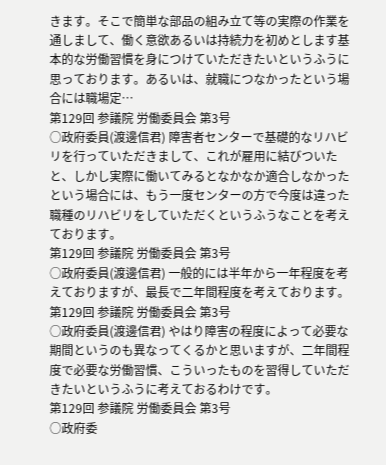きます。そこで簡単な部品の組み立て等の実際の作業を通しまして、働く意欲あるいは持続力を初めとします基本的な労働習慣を身につけていただきたいというふうに思っております。あるいは、就職につなかったという場合には職場定…
第129回 参議院 労働委員会 第3号
○政府委員(渡邊信君) 障害者センターで基礎的なリハビリを行っていただきまして、これが雇用に結びついたと、しかし実際に働いてみるとなかなか適合しなかったという場合には、もう一度センターの方で今度は違った職種のリハビリをしていただくというふうなことを考えております。
第129回 参議院 労働委員会 第3号
○政府委員(渡邊信君) 一般的には半年から一年程度を考えておりますが、最長で二年間程度を考えております。
第129回 参議院 労働委員会 第3号
○政府委員(渡邊信君) やはり障害の程度によって必要な期間というのも異なってくるかと思いますが、二年間程度で必要な労働習慣、こういったものを習得していただきたいというふうに考えておるわけです。
第129回 参議院 労働委員会 第3号
○政府委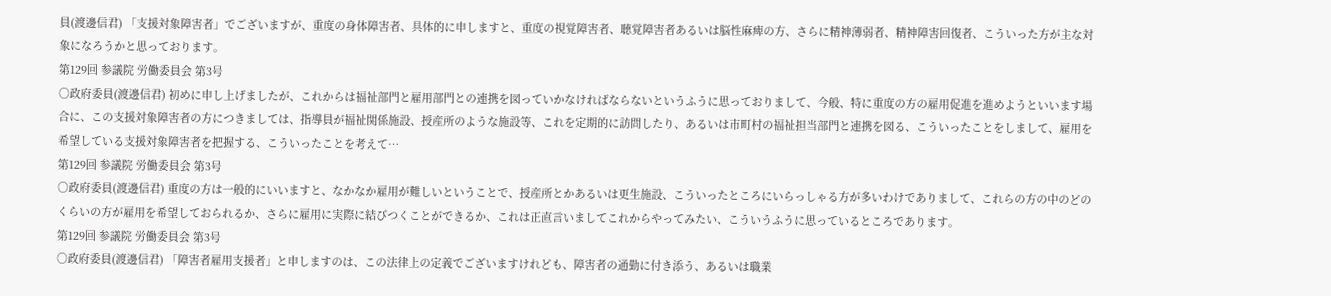員(渡邊信君) 「支援対象障害者」でございますが、重度の身体障害者、具体的に申しますと、重度の視覚障害者、聴覚障害者あるいは脳性麻痺の方、さらに精神薄弱者、精神障害回復者、こういった方が主な対象になろうかと思っております。
第129回 参議院 労働委員会 第3号
○政府委員(渡邊信君) 初めに申し上げましたが、これからは福祉部門と雇用部門との連携を図っていかなければならないというふうに思っておりまして、今般、特に重度の方の雇用促進を進めようといいます場合に、この支援対象障害者の方につきましては、指導員が福祉関係施設、授産所のような施設等、これを定期的に訪問したり、あるいは市町村の福祉担当部門と連携を図る、こういったことをしまして、雇用を希望している支援対象障害者を把握する、こういったことを考えて…
第129回 参議院 労働委員会 第3号
○政府委員(渡邊信君) 重度の方は一般的にいいますと、なかなか雇用が難しいということで、授産所とかあるいは更生施設、こういったところにいらっしゃる方が多いわけでありまして、これらの方の中のどのくらいの方が雇用を希望しておられるか、さらに雇用に実際に結びつくことができるか、これは正直言いましてこれからやってみたい、こういうふうに思っているところであります。
第129回 参議院 労働委員会 第3号
○政府委員(渡邊信君) 「障害者雇用支援者」と申しますのは、この法律上の定義でございますけれども、障害者の通勤に付き添う、あるいは職業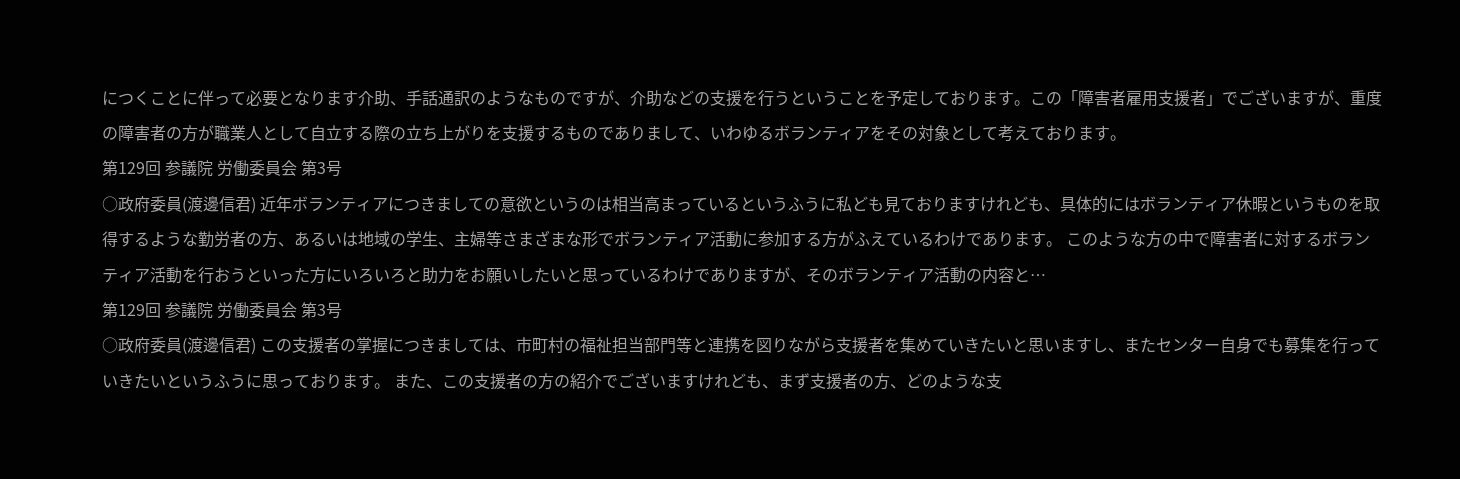につくことに伴って必要となります介助、手話通訳のようなものですが、介助などの支援を行うということを予定しております。この「障害者雇用支援者」でございますが、重度の障害者の方が職業人として自立する際の立ち上がりを支援するものでありまして、いわゆるボランティアをその対象として考えております。
第129回 参議院 労働委員会 第3号
○政府委員(渡邊信君) 近年ボランティアにつきましての意欲というのは相当高まっているというふうに私ども見ておりますけれども、具体的にはボランティア休暇というものを取得するような勤労者の方、あるいは地域の学生、主婦等さまざまな形でボランティア活動に参加する方がふえているわけであります。 このような方の中で障害者に対するボランティア活動を行おうといった方にいろいろと助力をお願いしたいと思っているわけでありますが、そのボランティア活動の内容と…
第129回 参議院 労働委員会 第3号
○政府委員(渡邊信君) この支援者の掌握につきましては、市町村の福祉担当部門等と連携を図りながら支援者を集めていきたいと思いますし、またセンター自身でも募集を行っていきたいというふうに思っております。 また、この支援者の方の紹介でございますけれども、まず支援者の方、どのような支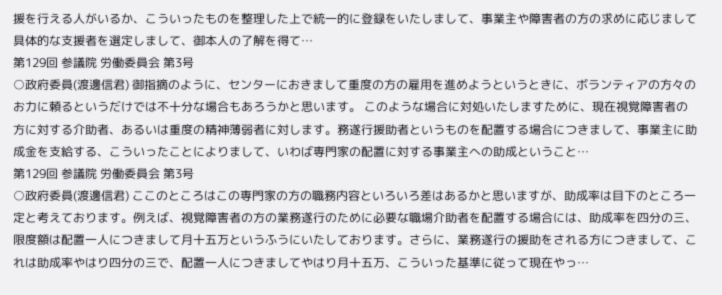援を行える人がいるか、こういったものを整理した上で統一的に登録をいたしまして、事業主や障害者の方の求めに応じまして具体的な支援者を選定しまして、御本人の了解を得て…
第129回 参議院 労働委員会 第3号
○政府委員(渡邊信君) 御指摘のように、センターにおきまして重度の方の雇用を進めようというときに、ボランティアの方々のお力に頼るというだけでは不十分な場合もあろうかと思います。 このような場合に対処いたしますために、現在視覚障害者の方に対する介助者、あるいは重度の精神薄弱者に対します。務遂行援助者というものを配置する場合につきまして、事業主に助成金を支給する、こういったことによりまして、いわば専門家の配置に対する事業主への助成ということ…
第129回 参議院 労働委員会 第3号
○政府委員(渡邊信君) ここのところはこの専門家の方の職務内容といろいろ差はあるかと思いますが、助成率は目下のところ一定と考えております。例えば、視覚障害者の方の業務遂行のために必要な職場介助者を配置する場合には、助成率を四分の三、限度額は配置一人につきまして月十五万というふうにいたしております。さらに、業務遂行の援助をされる方につきまして、これは助成率やはり四分の三で、配置一人につきましてやはり月十五万、こういった基準に従って現在やっ…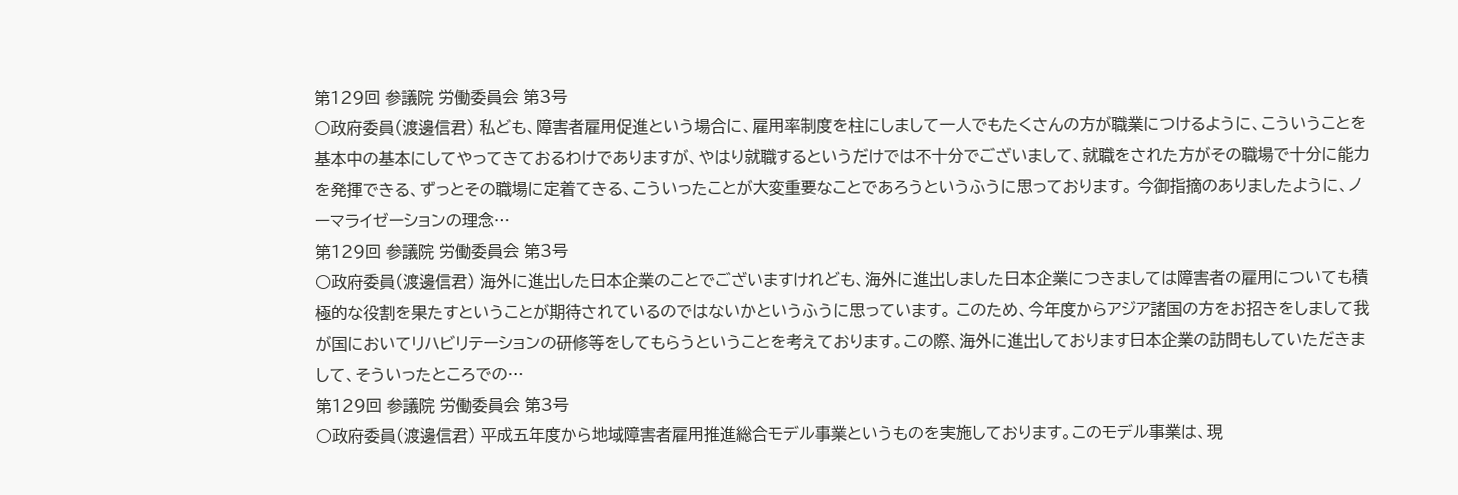第129回 参議院 労働委員会 第3号
○政府委員(渡邊信君) 私ども、障害者雇用促進という場合に、雇用率制度を柱にしまして一人でもたくさんの方が職業につけるように、こういうことを基本中の基本にしてやってきておるわけでありますが、やはり就職するというだけでは不十分でございまして、就職をされた方がその職場で十分に能力を発揮できる、ずっとその職場に定着てきる、こういったことが大変重要なことであろうというふうに思っております。 今御指摘のありましたように、ノーマライゼーションの理念…
第129回 参議院 労働委員会 第3号
○政府委員(渡邊信君) 海外に進出した日本企業のことでございますけれども、海外に進出しました日本企業につきましては障害者の雇用についても積極的な役割を果たすということが期待されているのではないかというふうに思っています。 このため、今年度からアジア諸国の方をお招きをしまして我が国においてリハビリテーションの研修等をしてもらうということを考えております。この際、海外に進出しております日本企業の訪問もしていただきまして、そういったところでの…
第129回 参議院 労働委員会 第3号
○政府委員(渡邊信君) 平成五年度から地域障害者雇用推進総合モデル事業というものを実施しております。このモデル事業は、現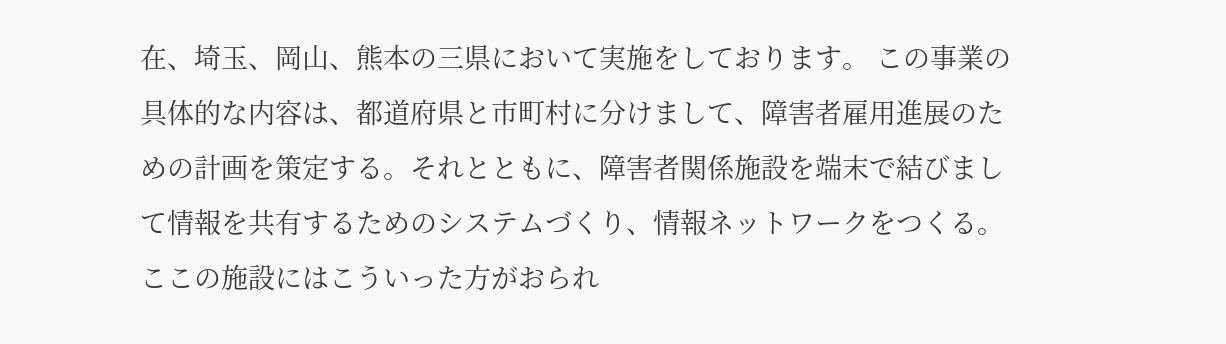在、埼玉、岡山、熊本の三県において実施をしております。 この事業の具体的な内容は、都道府県と市町村に分けまして、障害者雇用進展のための計画を策定する。それとともに、障害者関係施設を端末で結びまして情報を共有するためのシステムづくり、情報ネットワークをつくる。ここの施設にはこういった方がおられ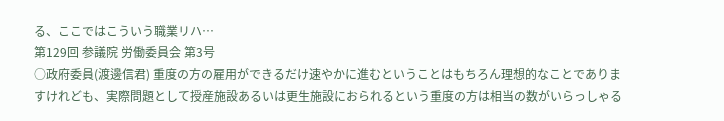る、ここではこういう職業リハ…
第129回 参議院 労働委員会 第3号
○政府委員(渡邊信君) 重度の方の雇用ができるだけ速やかに進むということはもちろん理想的なことでありますけれども、実際問題として授産施設あるいは更生施設におられるという重度の方は相当の数がいらっしゃる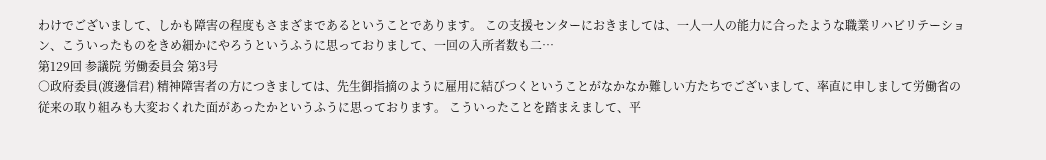わけでございまして、しかも障害の程度もさまざまであるということであります。 この支援センターにおきましては、一人一人の能力に合ったような職業リハビリテーション、こういったものをきめ細かにやろうというふうに思っておりまして、一回の入所者数も二…
第129回 参議院 労働委員会 第3号
○政府委員(渡邊信君) 精神障害者の方につきましては、先生御指摘のように雇用に結びつくということがなかなか難しい方たちでございまして、率直に申しまして労働省の従来の取り組みも大変おくれた面があったかというふうに思っております。 こういったことを踏まえまして、平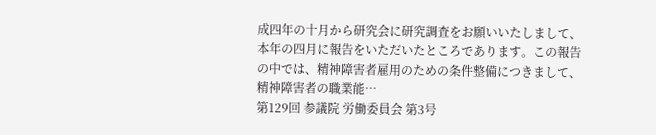成四年の十月から研究会に研究調査をお願いいたしまして、本年の四月に報告をいただいたところであります。この報告の中では、精神障害者雇用のための条件整備につきまして、精神障害者の職業能…
第129回 参議院 労働委員会 第3号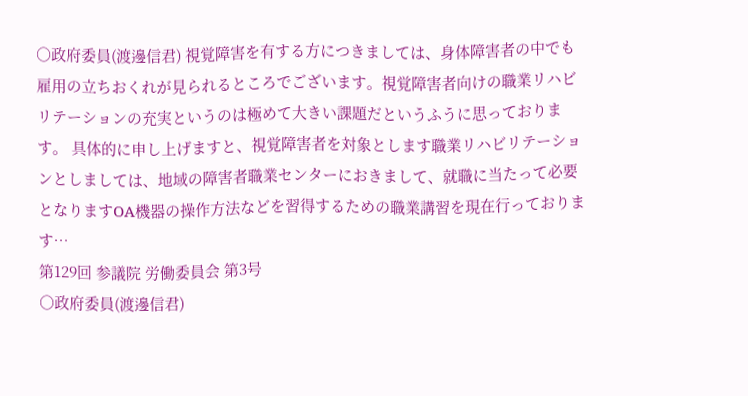○政府委員(渡邊信君) 視覚障害を有する方につきましては、身体障害者の中でも雇用の立ちおくれが見られるところでございます。視覚障害者向けの職業リハビリテーションの充実というのは極めて大きい課題だというふうに思っております。 具体的に申し上げますと、視覚障害者を対象とします職業リハビリテーションとしましては、地域の障害者職業センターにおきまして、就職に当たって必要となりますOA機器の操作方法などを習得するための職業講習を現在行っております…
第129回 参議院 労働委員会 第3号
○政府委員(渡邊信君)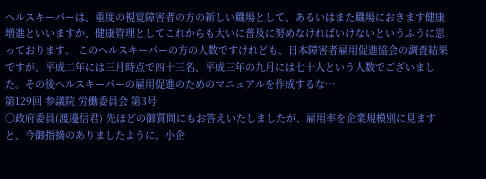ヘルスキーパーは、重度の視覚障害者の方の新しい職場として、あるいはまた職場におきます健康増進といいますか、健康管理としてこれからも大いに普及に努めなければいけないというふうに思っております。 このヘルスキーパーの方の人数ですけれども、日本障害者雇用促進協会の調査結果ですが、平成二年には三月時点で四十三名、平成三年の九月には七十人という人数でございました。その後ヘルスキーパーの雇用促進のためのマニュアルを作成するな…
第129回 参議院 労働委員会 第3号
○政府委員(渡邊信君) 先ほどの御質問にもお答えいたしましたが、雇用率を企業規模別に見ますと、今御指摘のありましたように、小企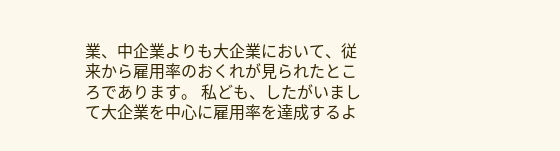業、中企業よりも大企業において、従来から雇用率のおくれが見られたところであります。 私ども、したがいまして大企業を中心に雇用率を達成するよ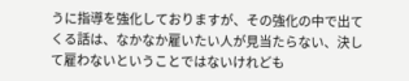うに指導を強化しておりますが、その強化の中で出てくる話は、なかなか雇いたい人が見当たらない、決して雇わないということではないけれども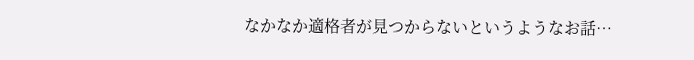なかなか適格者が見つからないというようなお話…